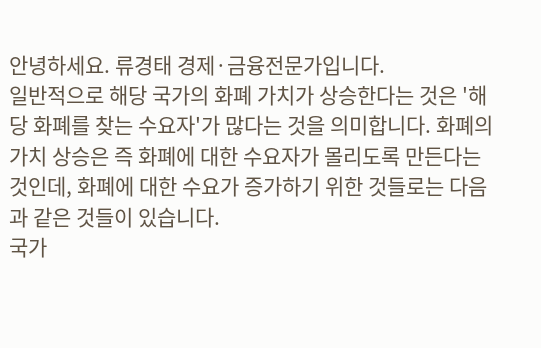안녕하세요. 류경태 경제·금융전문가입니다.
일반적으로 해당 국가의 화폐 가치가 상승한다는 것은 '해당 화폐를 찾는 수요자'가 많다는 것을 의미합니다. 화폐의 가치 상승은 즉 화폐에 대한 수요자가 몰리도록 만든다는 것인데, 화폐에 대한 수요가 증가하기 위한 것들로는 다음과 같은 것들이 있습니다.
국가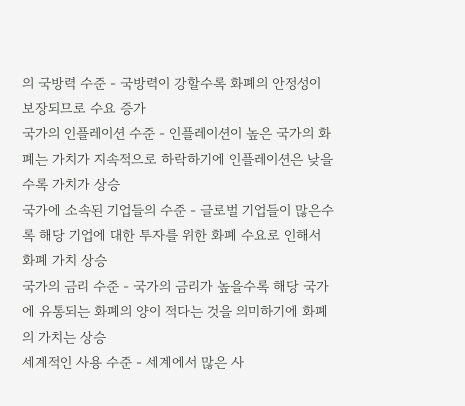의 국방력 수준 - 국방력이 강할수록 화폐의 안정성이 보장되므로 수요 증가
국가의 인플레이션 수준 - 인플레이션이 높은 국가의 화폐는 가치가 지속적으로 하락하기에 인플레이션은 낮을수록 가치가 상승
국가에 소속된 기업들의 수준 - 글로벌 기업들이 많은수록 해당 기업에 대한 투자를 위한 화폐 수요로 인해서 화폐 가치 상승
국가의 금리 수준 - 국가의 금리가 높을수록 해당 국가에 유통되는 화폐의 양이 적다는 것을 의미하기에 화폐의 가치는 상승
세계적인 사용 수준 - 세계에서 많은 사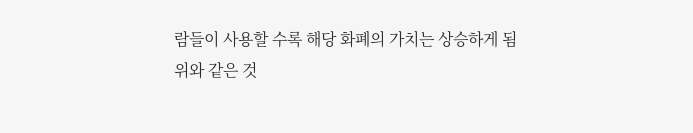람들이 사용할 수록 해당 화폐의 가치는 상승하게 됨
위와 같은 것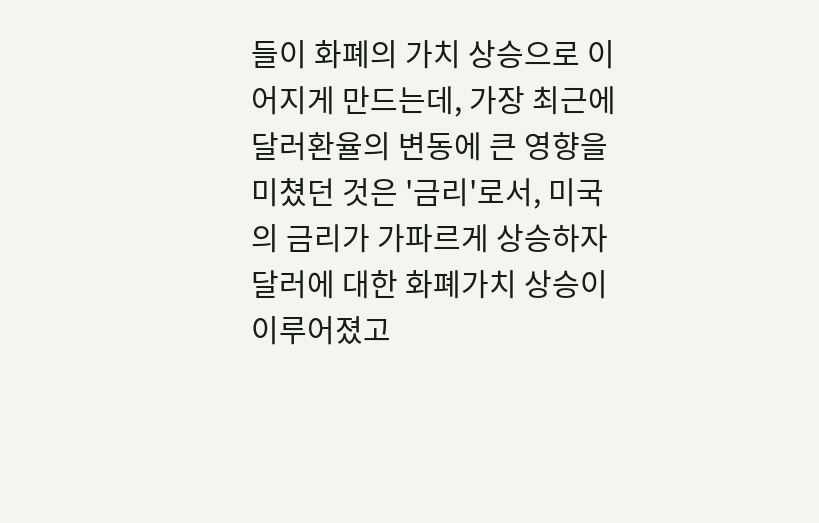들이 화폐의 가치 상승으로 이어지게 만드는데, 가장 최근에 달러환율의 변동에 큰 영향을 미쳤던 것은 '금리'로서, 미국의 금리가 가파르게 상승하자 달러에 대한 화폐가치 상승이 이루어졌고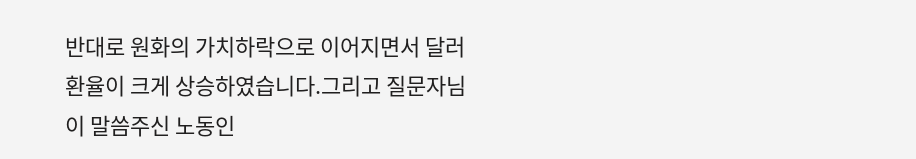반대로 원화의 가치하락으로 이어지면서 달러환율이 크게 상승하였습니다.그리고 질문자님이 말씀주신 노동인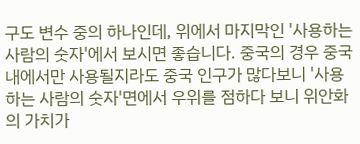구도 변수 중의 하나인데, 위에서 마지막인 '사용하는 사람의 숫자'에서 보시면 좋습니다. 중국의 경우 중국내에서만 사용될지라도 중국 인구가 많다보니 '사용하는 사람의 숫자'면에서 우위를 점하다 보니 위안화의 가치가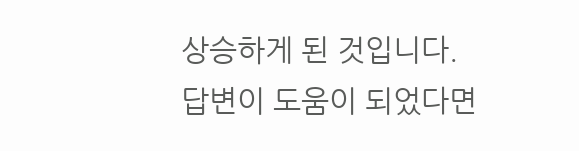상승하게 된 것입니다.
답변이 도움이 되었다면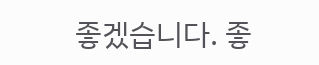좋겠습니다. 좋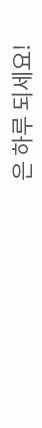은 하루 되세요!